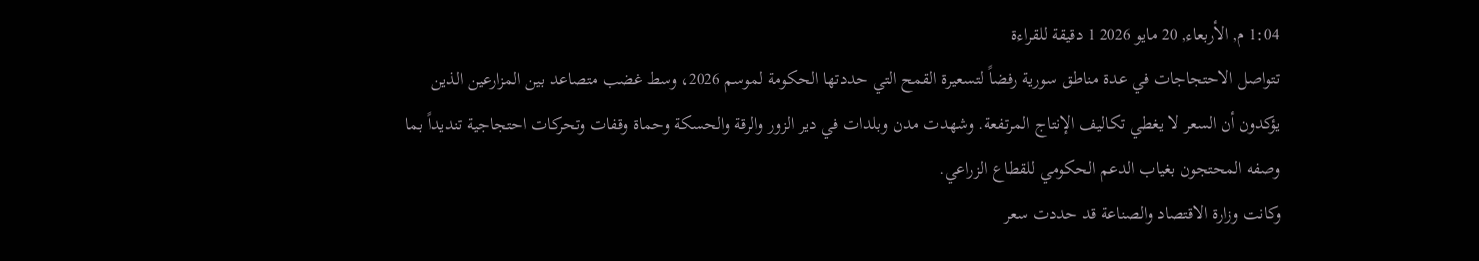1:04 م, الأربعاء, 20 مايو 2026 1 دقيقة للقراءة
تتواصل الاحتجاجات في عدة مناطق سورية رفضاً لتسعيرة القمح التي حددتها الحكومة لموسم 2026، وسط غضب متصاعد بين المزارعين الذين يؤكدون أن السعر لا يغطي تكاليف الإنتاج المرتفعة. وشهدت مدن وبلدات في دير الزور والرقة والحسكة وحماة وقفات وتحركات احتجاجية تنديداً بما وصفه المحتجون بغياب الدعم الحكومي للقطاع الزراعي.
وكانت وزارة الاقتصاد والصناعة قد حددت سعر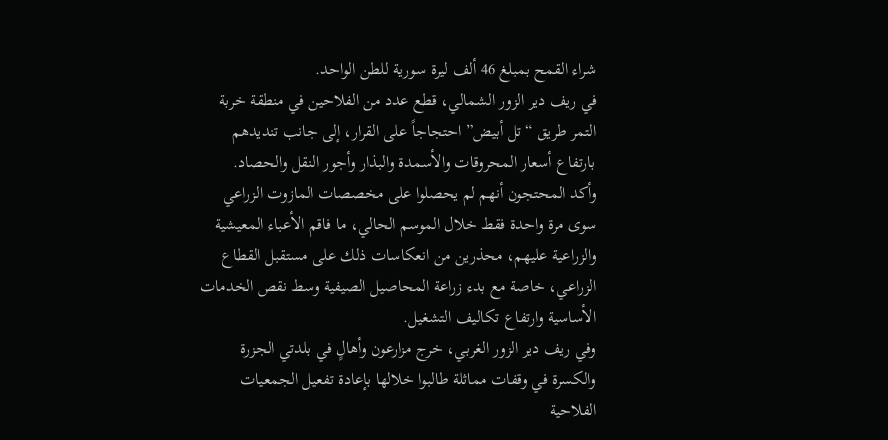شراء القمح بمبلغ 46 ألف ليرة سورية للطن الواحد.
في ريف دير الزور الشمالي، قطع عدد من الفلاحين في منطقة خربة التمر طريق “تل أبيض” احتجاجاً على القرار، إلى جانب تنديدهم بارتفاع أسعار المحروقات والأسمدة والبذار وأجور النقل والحصاد.
وأكد المحتجون أنهم لم يحصلوا على مخصصات المازوت الزراعي سوى مرة واحدة فقط خلال الموسم الحالي، ما فاقم الأعباء المعيشية والزراعية عليهم، محذرين من انعكاسات ذلك على مستقبل القطاع الزراعي، خاصة مع بدء زراعة المحاصيل الصيفية وسط نقص الخدمات الأساسية وارتفاع تكاليف التشغيل.
وفي ريف دير الزور الغربي، خرج مزارعون وأهالٍ في بلدتي الجزرة والكسرة في وقفات مماثلة طالبوا خلالها بإعادة تفعيل الجمعيات الفلاحية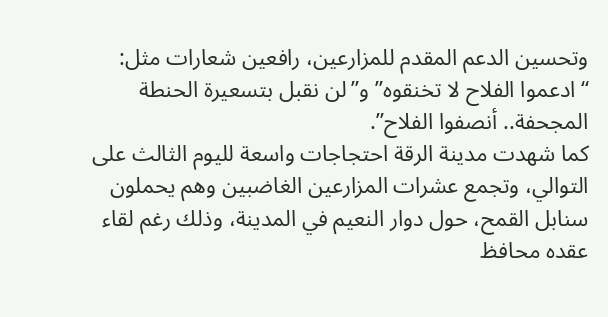وتحسين الدعم المقدم للمزارعين، رافعين شعارات مثل: “ادعموا الفلاح لا تخنقوه” و”لن نقبل بتسعيرة الحنطة المجحفة.. أنصفوا الفلاح”.
كما شهدت مدينة الرقة احتجاجات واسعة لليوم الثالث على التوالي، وتجمع عشرات المزارعين الغاضبين وهم يحملون سنابل القمح، حول دوار النعيم في المدينة، وذلك رغم لقاء عقده محافظ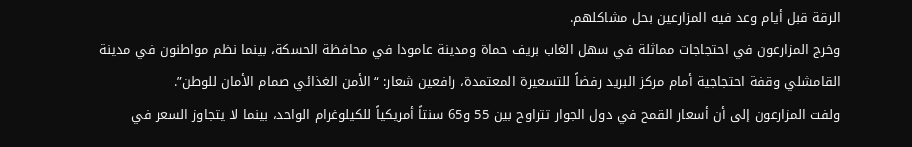الرقة قبل أيام وعد فيه المزارعين بحل مشاكلهم.
وخرج المزارعون في احتجاجات مماثلة في سهل الغاب بريف حماة ومدينة عامودا في محافظة الحسكة، بينما نظم مواطنون في مدينة القامشلي وقفة احتجاجية أمام مركز البريد رفضاً للتسعيرة المعتمدة، رافعين شعار: “الأمن الغذائي صمام الأمان للوطن”.
ولفت المزارعون إلى أن أسعار القمح في دول الجوار تتراوح بين 55 و65 سنتاً أمريكياً للكيلوغرام الواحد، بينما لا يتجاوز السعر في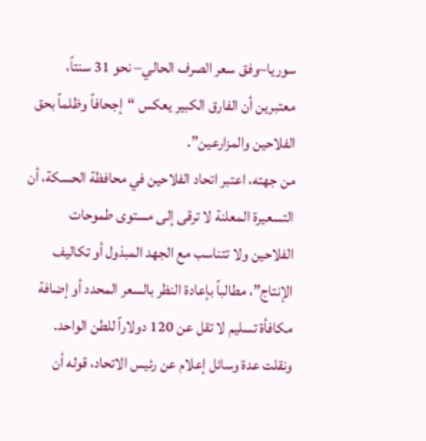سوريا–وفق سعر الصرف الحالي– نحو 31 سنتاً، معتبرين أن الفارق الكبير يعكس “إجحافاً وظلماً بحق الفلاحين والمزارعين”.
من جهته، اعتبر اتحاد الفلاحين في محافظة الحسكة، أن التسعيرة المعلنة لا ترقى إلى مستوى طموحات الفلاحين ولا تتناسب مع الجهد المبذول أو تكاليف الإنتاج”، مطالباً بإعادة النظر بالسعر المحدد أو إضافة مكافأة تسليم لا تقل عن 120 دولاراً للطن الواحد.
ونقلت عدة وسائل إعلام عن رئيس الاتحاد، قوله أن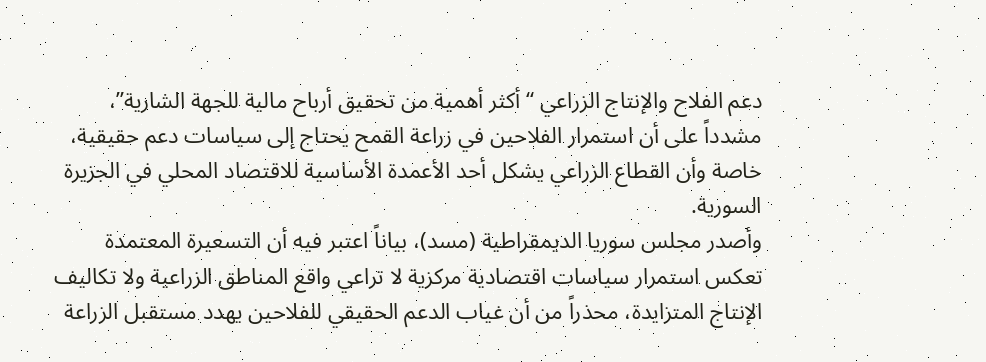دعم الفلاح والإنتاج الزراعي “أكثر أهمية من تحقيق أرباح مالية للجهة الشارية”، مشدداً على أن استمرار الفلاحين في زراعة القمح يحتاج إلى سياسات دعم حقيقية، خاصة وأن القطاع الزراعي يشكل أحد الأعمدة الأساسية للاقتصاد المحلي في الجزيرة السورية.
وأصدر مجلس سوريا الديمقراطية (مسد)، بياناً اعتبر فيه أن التسعيرة المعتمدة تعكس استمرار سياسات اقتصادية مركزية لا تراعي واقع المناطق الزراعية ولا تكاليف الإنتاج المتزايدة، محذراً من أن غياب الدعم الحقيقي للفلاحين يهدد مستقبل الزراعة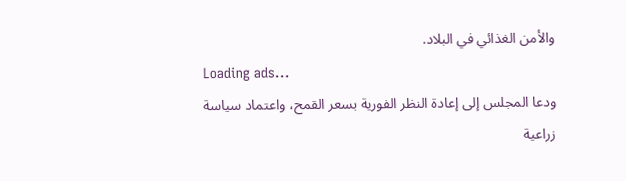والأمن الغذائي في البلاد.
Loading ads...
ودعا المجلس إلى إعادة النظر الفورية بسعر القمح، واعتماد سياسة زراعية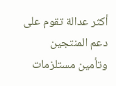أكثر عدالة تقوم على دعم المنتجين وتأمين مستلزمات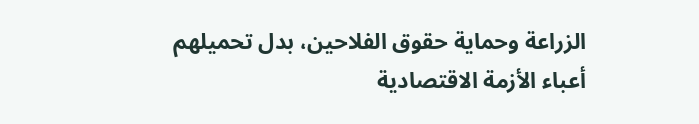الزراعة وحماية حقوق الفلاحين، بدل تحميلهم أعباء الأزمة الاقتصادية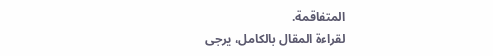المتفاقمة.
لقراءة المقال بالكامل، يرجى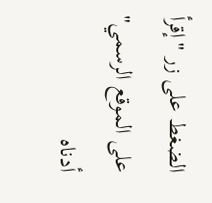الضغط على زر "إقرأ على الموقع الرسمي" أدناه